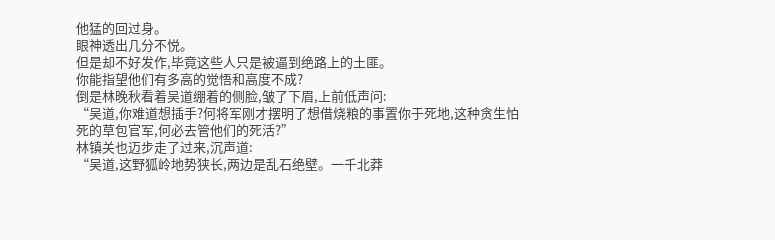他猛的回过身。
眼神透出几分不悦。
但是却不好发作,毕竟这些人只是被逼到绝路上的土匪。
你能指望他们有多高的觉悟和高度不成?
倒是林晚秋看着吴道绷着的侧脸,皱了下眉,上前低声问:
“吴道,你难道想插手?何将军刚才摆明了想借烧粮的事置你于死地,这种贪生怕死的草包官军,何必去管他们的死活?”
林镇关也迈步走了过来,沉声道:
“吴道,这野狐岭地势狭长,两边是乱石绝壁。一千北莽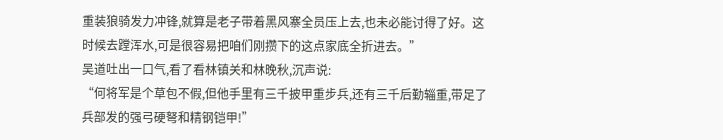重装狼骑发力冲锋,就算是老子带着黑风寨全员压上去,也未必能讨得了好。这时候去蹚浑水,可是很容易把咱们刚攒下的这点家底全折进去。”
吴道吐出一口气,看了看林镇关和林晚秋,沉声说:
“何将军是个草包不假,但他手里有三千披甲重步兵,还有三千后勤辎重,带足了兵部发的强弓硬弩和精钢铠甲!”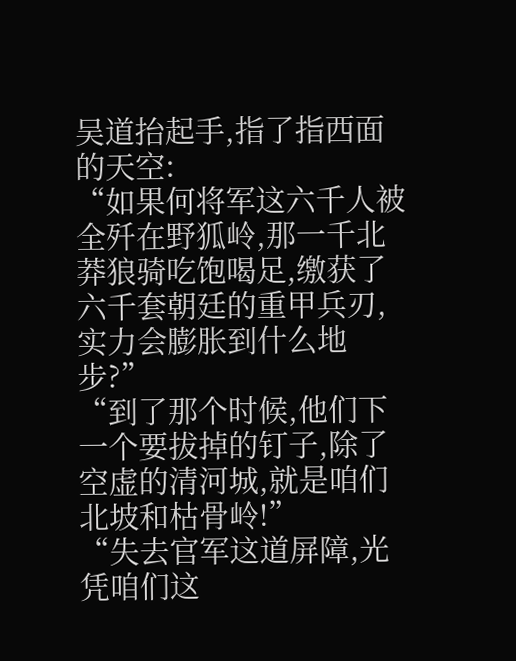吴道抬起手,指了指西面的天空:
“如果何将军这六千人被全歼在野狐岭,那一千北莽狼骑吃饱喝足,缴获了六千套朝廷的重甲兵刃,实力会膨胀到什么地步?”
“到了那个时候,他们下一个要拔掉的钉子,除了空虚的清河城,就是咱们北坡和枯骨岭!”
“失去官军这道屏障,光凭咱们这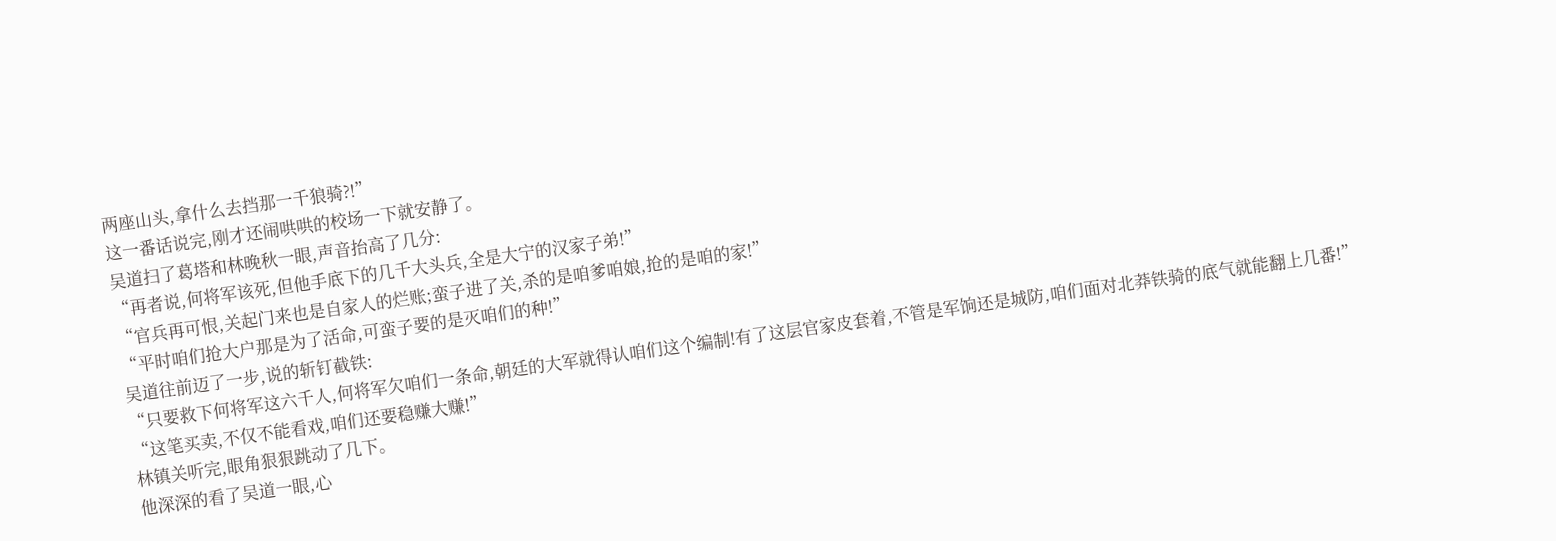两座山头,拿什么去挡那一千狼骑?!”
这一番话说完,刚才还闹哄哄的校场一下就安静了。
吴道扫了葛塔和林晚秋一眼,声音抬高了几分:
“再者说,何将军该死,但他手底下的几千大头兵,全是大宁的汉家子弟!”
“官兵再可恨,关起门来也是自家人的烂账;蛮子进了关,杀的是咱爹咱娘,抢的是咱的家!”
“平时咱们抢大户那是为了活命,可蛮子要的是灭咱们的种!”
吴道往前迈了一步,说的斩钉截铁:
“只要救下何将军这六千人,何将军欠咱们一条命,朝廷的大军就得认咱们这个编制!有了这层官家皮套着,不管是军饷还是城防,咱们面对北莽铁骑的底气就能翻上几番!”
“这笔买卖,不仅不能看戏,咱们还要稳赚大赚!”
林镇关听完,眼角狠狠跳动了几下。
他深深的看了吴道一眼,心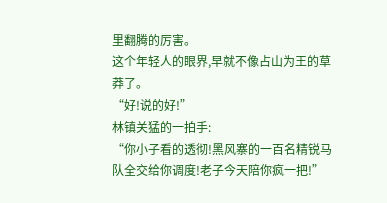里翻腾的厉害。
这个年轻人的眼界,早就不像占山为王的草莽了。
“好!说的好!”
林镇关猛的一拍手:
“你小子看的透彻!黑风寨的一百名精锐马队全交给你调度!老子今天陪你疯一把!”